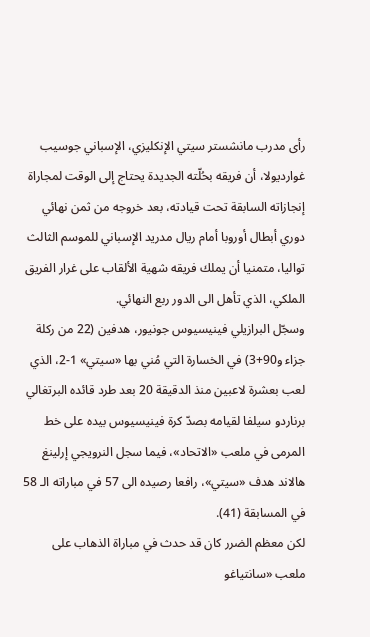رأى مدرب مانشستر سيتي الإنكليزي، الإسباني جوسيب غوارديولا، أن فريقه بحُلّته الجديدة يحتاج إلى الوقت لمجاراة إنجازاته السابقة تحت قيادته، بعد خروجه من ثمن نهائي دوري أبطال أوروبا أمام ريال مدريد الإسباني للموسم الثالث تواليا، متمنيا أن يملك فريقه شهية الألقاب على غرار الفريق الملكي، الذي تأهل الى الدور ربع النهائي.
وسجّل البرازيلي فينيسيوس جونيور، هدفين (22 من ركلة جزاء و90+3) في الخسارة التي مُني بها «سيتي» 1-2، الذي لعب بعشرة لاعبين منذ الدقيقة 20 بعد طرد قائده البرتغالي برناردو سيلفا لقيامه بصدّ كرة فينيسيوس بيده على خط المرمى في ملعب «الاتحاد»، فيما سجل النرويجي إرلينغ هالاند هدف «سيتي»، رافعا رصيده الى 57 في مباراته الـ 58 في المسابقة (41).
لكن معظم الضرر كان قد حدث في مباراة الذهاب على ملعب «سانتياغو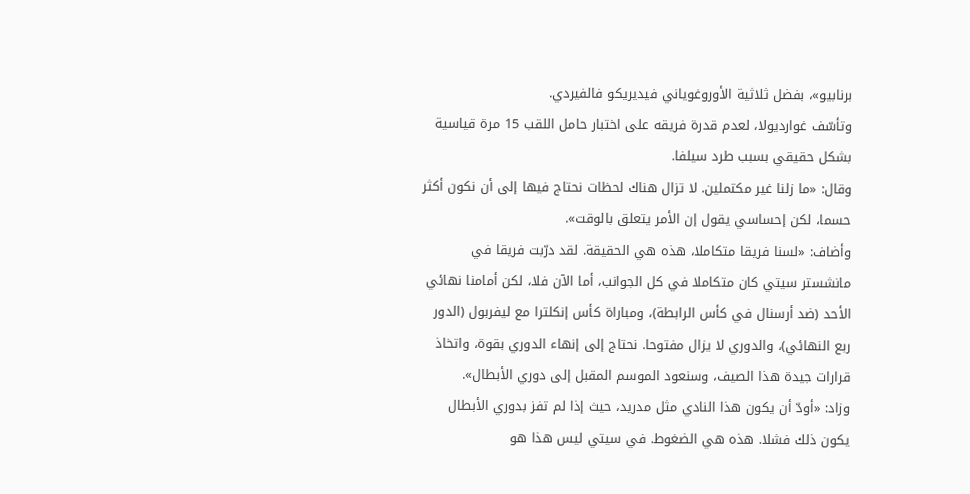برنابيو»، بفضل ثلاثية الأوروغوياني فيديريكو فالفيردي.
وتأسّف غوارديولا، لعدم قدرة فريقه على اختبار حامل اللقب 15 مرة قياسية بشكل حقيقي بسبب طرد سيلفا.
وقال: «ما زلنا غير مكتملين. لا تزال هناك لحظات نحتاج فيها إلى أن نكون أكثر حسما، لكن إحساسي يقول إن الأمر يتعلق بالوقت».
وأضاف: «لسنا فريقا متكاملا، هذه هي الحقيقة. لقد درّبت فريقا في مانشستر سيتي كان متكاملا في كل الجوانب، أما الآن فلا، لكن أمامنا نهائي الأحد (ضد أرسنال في كأس الرابطة)، ومباراة كأس إنكلترا مع ليفربول (الدور ربع النهائي)، والدوري لا يزال مفتوحا. نحتاج إلى إنهاء الدوري بقوة، واتخاذ قرارات جيدة هذا الصيف، وسنعود الموسم المقبل إلى دوري الأبطال».
وزاد: «أودّ أن يكون هذا النادي مثل مدريد، حيث إذا لم تفز بدوري الأبطال يكون ذلك فشلا. هذه هي الضغوط. في سيتي ليس هذا هو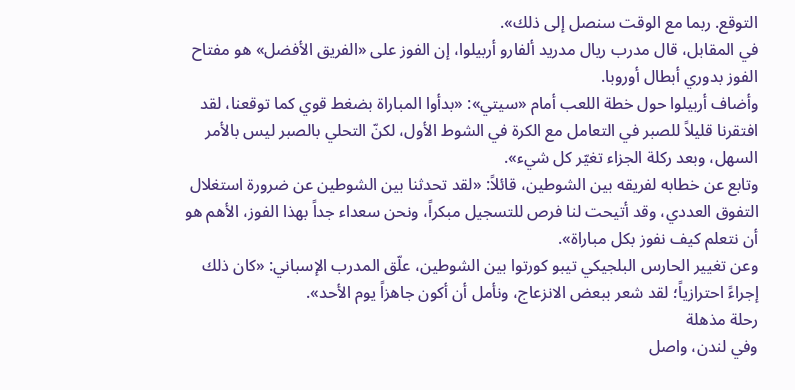التوقع. ربما مع الوقت سنصل إلى ذلك».
في المقابل، قال مدرب ريال مدريد ألفارو أربيلوا، إن الفوز على «الفريق الأفضل» هو مفتاح الفوز بدوري أبطال أوروبا.
وأضاف أربيلوا حول خطة اللعب أمام «سيتي»: «بدأوا المباراة بضغط قوي كما توقعنا، لقد افتقرنا قليلاً للصبر في التعامل مع الكرة في الشوط الأول، لكنّ التحلي بالصبر ليس بالأمر السهل، وبعد ركلة الجزاء تغيّر كل شيء».
وتابع عن خطابه لفريقه بين الشوطين، قائلاً: «لقد تحدثنا بين الشوطين عن ضرورة استغلال التفوق العددي، وقد أتيحت لنا فرص للتسجيل مبكراً، ونحن سعداء جداً بهذا الفوز، الأهم هو أن نتعلم كيف نفوز بكل مباراة».
وعن تغيير الحارس البلجيكي تيبو كورتوا بين الشوطين، علّق المدرب الإسباني: «كان ذلك إجراءً احترازياً؛ لقد شعر ببعض الانزعاج، ونأمل أن أكون جاهزاً يوم الأحد».
رحلة مذهلة
وفي لندن، واصل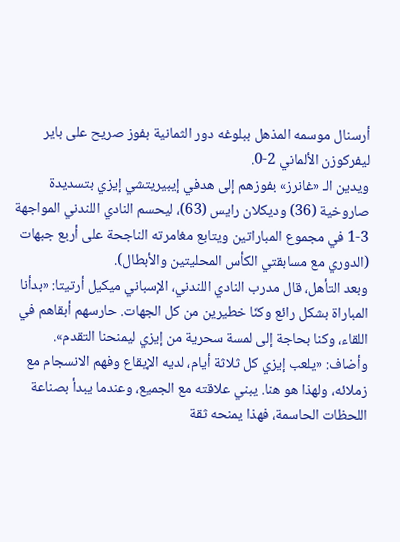أرسنال موسمه المذهل ببلوغه دور الثمانية بفوز صريح على باير ليفركوزن الألماني 2-0.
ويدين الـ «غانرز» بفوزهم إلى هدفي إيبيريتشي إيزي بتسديدة صاروخية (36) وديكلان رايس (63)، ليحسم النادي اللندني المواجهة 3-1 في مجموع المباراتين ويتابع مغامرته الناجحة على أربع جبهات (الدوري مع مسابقتي الكأس المحليتين والأبطال).
وبعد التأهل، قال مدرب النادي اللندني، الإسباني ميكيل أرتيتا: «بدأنا المباراة بشكل رائع وكنّا خطيرين من كل الجهات. حارسهم أبقاهم في اللقاء، وكنا بحاجة إلى لمسة سحرية من إيزي ليمنحنا التقدم».
وأضاف: «يلعب إيزي كل ثلاثة أيام، لديه الإيقاع وفهم الانسجام مع زملائه، ولهذا هو هنا. يبني علاقته مع الجميع، وعندما يبدأ بصناعة اللحظات الحاسمة، فهذا يمنحه ثقة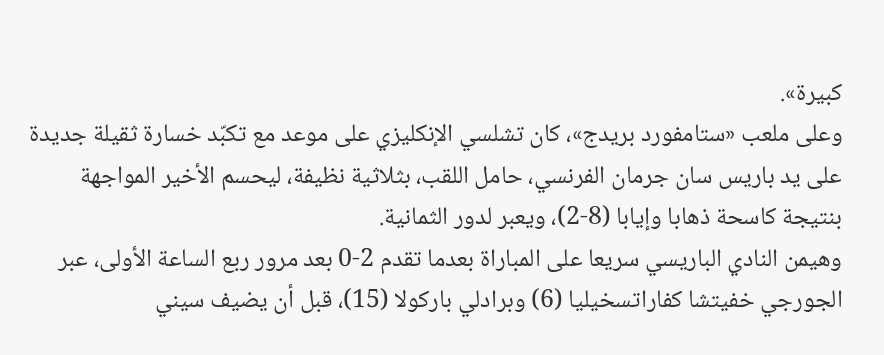كبيرة».
وعلى ملعب «ستامفورد بريدج»، كان تشلسي الإنكليزي على موعد مع تكبّد خسارة ثقيلة جديدة على يد باريس سان جرمان الفرنسي، حامل اللقب، بثلاثية نظيفة، ليحسم الأخير المواجهة بنتيجة كاسحة ذهابا وإيابا (8-2)، ويعبر لدور الثمانية.
وهيمن النادي الباريسي سريعا على المباراة بعدما تقدم 2-0 بعد مرور ربع الساعة الأولى، عبر الجورجي خفيتشا كفاراتسخيليا (6) وبرادلي باركولا (15)، قبل أن يضيف سيني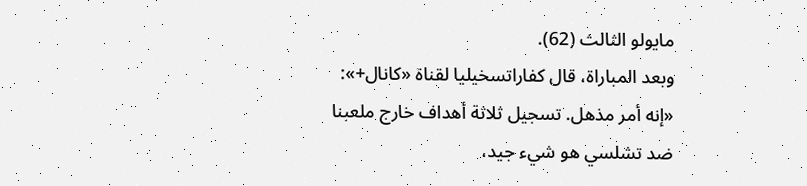مايولو الثالث (62).
وبعد المباراة، قال كفاراتسخيليا لقناة «كانال+»: «إنه أمر مذهل. تسجيل ثلاثة أهداف خارج ملعبنا ضد تشلسي هو شيء جيد،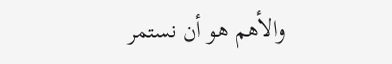والأهم هو أن نستمر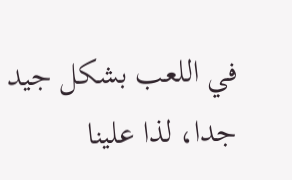في اللعب بشكل جيد جدا، لذا علينا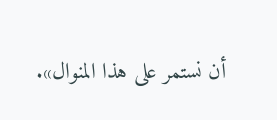أن نستمر على هذا المنوال».